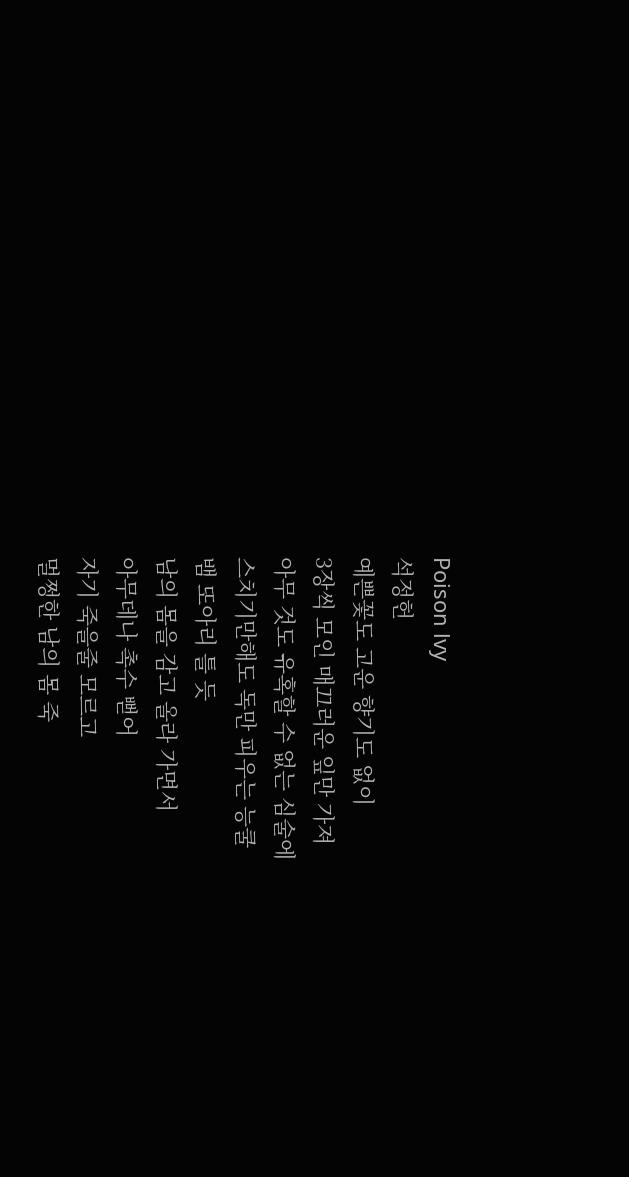Poison lvy
석정헌
예쁜꽃도 고운 향기도 없이
3장씩 모인 매끄러운 잎만 가져
아무 것도 유혹할 수 없는 심술에
스치기만해도 독만 피우는 능쿨
뱀 또아리 틀 듯
남의 몸을 감고 올라 가면서
아무데나 촉수 뻗어
자기 죽을줄 모르고
멀쩡한 남의 몸 죽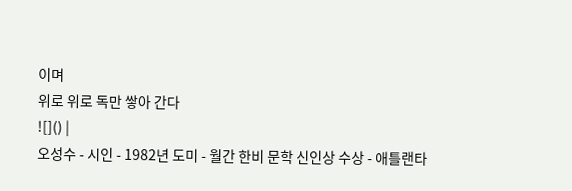이며
위로 위로 독만 쌓아 간다
![]() |
오성수 - 시인 - 1982년 도미 - 월간 한비 문학 신인상 수상 - 애틀랜타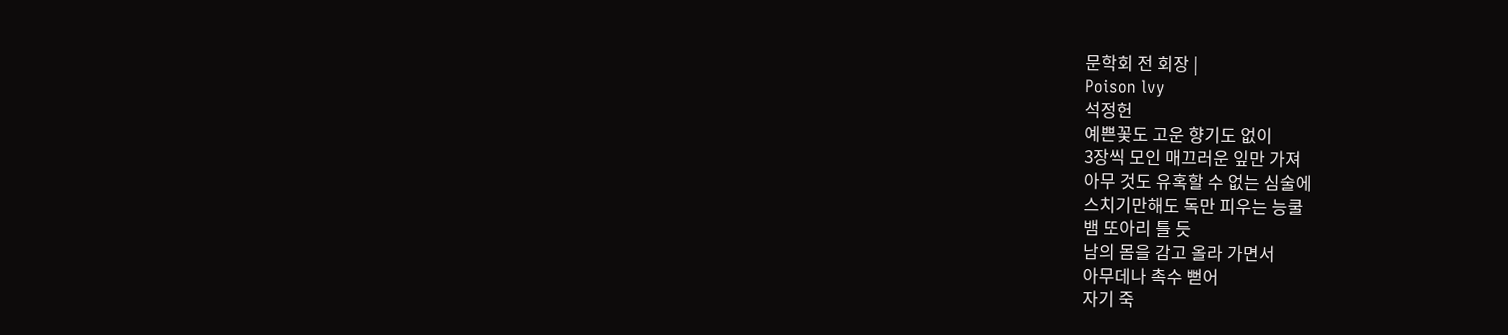문학회 전 회장 |
Poison lvy
석정헌
예쁜꽃도 고운 향기도 없이
3장씩 모인 매끄러운 잎만 가져
아무 것도 유혹할 수 없는 심술에
스치기만해도 독만 피우는 능쿨
뱀 또아리 틀 듯
남의 몸을 감고 올라 가면서
아무데나 촉수 뻗어
자기 죽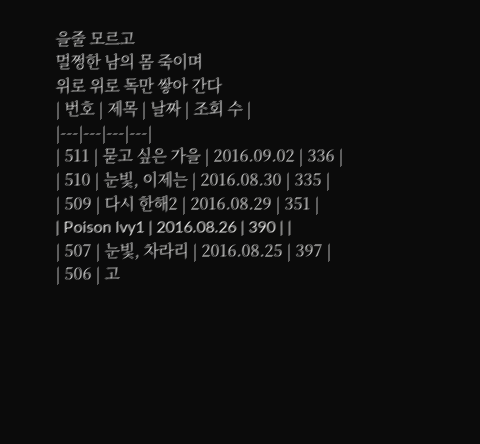을줄 모르고
멀쩡한 남의 몸 죽이며
위로 위로 독만 쌓아 간다
| 번호 | 제목 | 날짜 | 조회 수 |
|---|---|---|---|
| 511 | 묻고 싶은 가을 | 2016.09.02 | 336 |
| 510 | 눈빛, 이제는 | 2016.08.30 | 335 |
| 509 | 다시 한해2 | 2016.08.29 | 351 |
| Poison lvy1 | 2016.08.26 | 390 | |
| 507 | 눈빛, 차라리 | 2016.08.25 | 397 |
| 506 | 고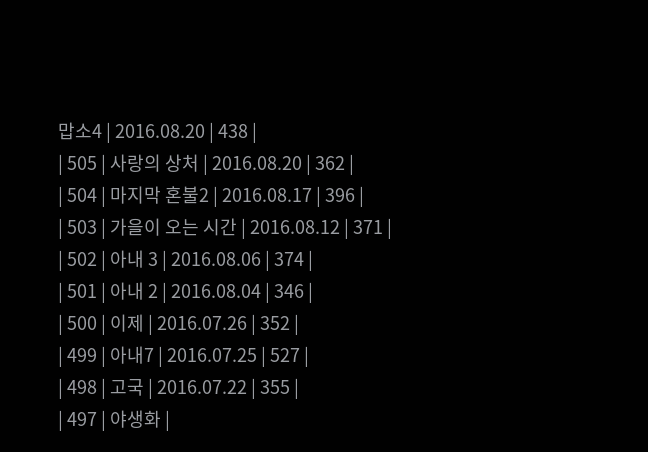맙소4 | 2016.08.20 | 438 |
| 505 | 사랑의 상처 | 2016.08.20 | 362 |
| 504 | 마지막 혼불2 | 2016.08.17 | 396 |
| 503 | 가을이 오는 시간 | 2016.08.12 | 371 |
| 502 | 아내 3 | 2016.08.06 | 374 |
| 501 | 아내 2 | 2016.08.04 | 346 |
| 500 | 이제 | 2016.07.26 | 352 |
| 499 | 아내7 | 2016.07.25 | 527 |
| 498 | 고국 | 2016.07.22 | 355 |
| 497 | 야생화 |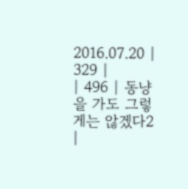2016.07.20 | 329 |
| 496 | 동냥을 가도 그렇게는 않겠다2 |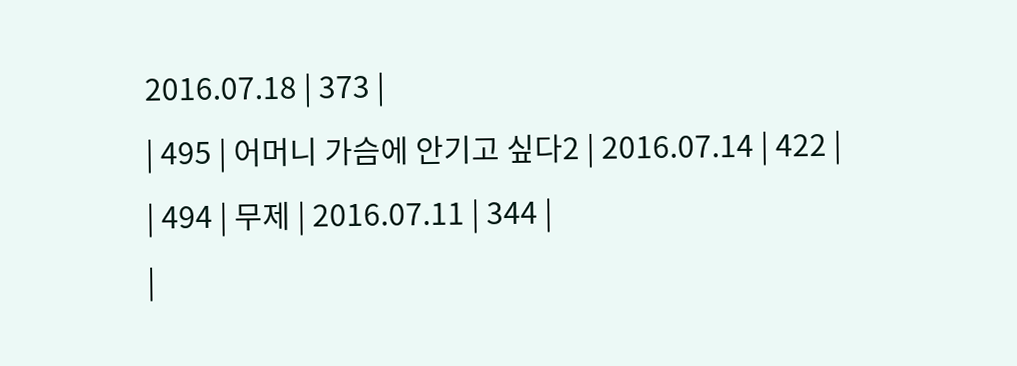2016.07.18 | 373 |
| 495 | 어머니 가슴에 안기고 싶다2 | 2016.07.14 | 422 |
| 494 | 무제 | 2016.07.11 | 344 |
|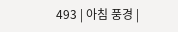493 | 아침 풍경 |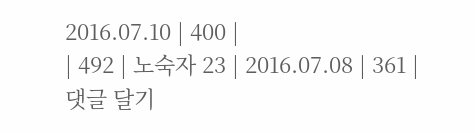2016.07.10 | 400 |
| 492 | 노숙자 23 | 2016.07.08 | 361 |
댓글 달기